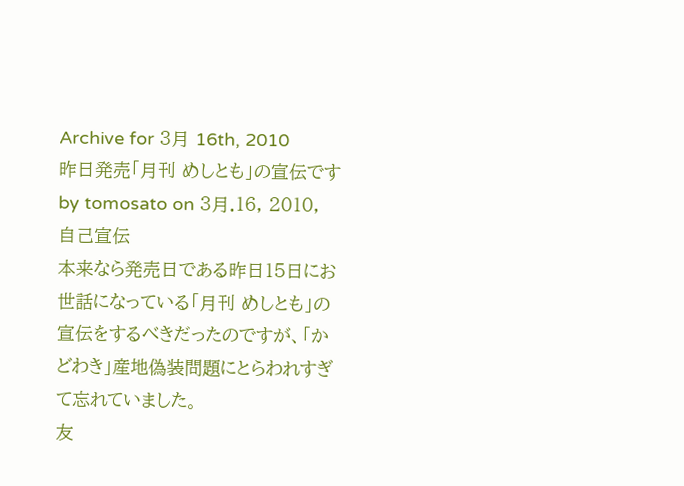Archive for 3月 16th, 2010
昨日発売「月刊 めしとも」の宣伝です
by tomosato on 3月.16, 2010, 自己宣伝
本来なら発売日である昨日15日にお世話になっている「月刊 めしとも」の宣伝をするべきだったのですが、「かどわき」産地偽装問題にとらわれすぎて忘れていました。
友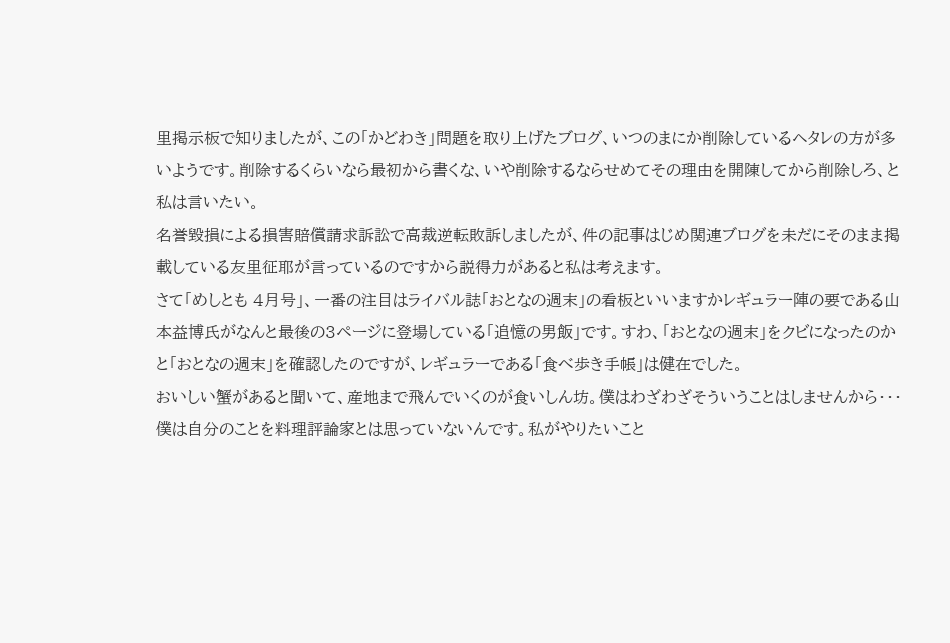里掲示板で知りましたが、この「かどわき」問題を取り上げたブログ、いつのまにか削除しているヘタレの方が多いようです。削除するくらいなら最初から書くな、いや削除するならせめてその理由を開陳してから削除しろ、と私は言いたい。
名誉毀損による損害賠償請求訴訟で高裁逆転敗訴しましたが、件の記事はじめ関連ブログを未だにそのまま掲載している友里征耶が言っているのですから説得力があると私は考えます。
さて「めしとも 4月号」、一番の注目はライバル誌「おとなの週末」の看板といいますかレギュラー陣の要である山本益博氏がなんと最後の3ページに登場している「追憶の男飯」です。すわ、「おとなの週末」をクビになったのかと「おとなの週末」を確認したのですが、レギュラーである「食べ歩き手帳」は健在でした。
おいしい蟹があると聞いて、産地まで飛んでいくのが食いしん坊。僕はわざわざそういうことはしませんから・・・
僕は自分のことを料理評論家とは思っていないんです。私がやりたいこと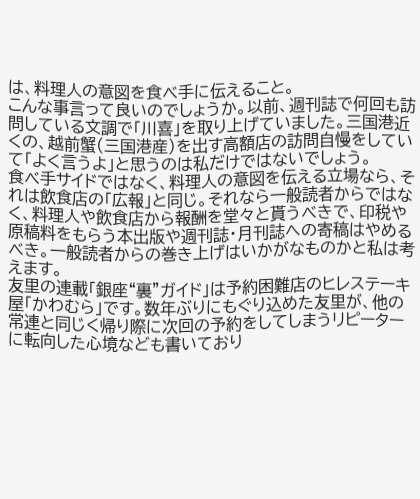は、料理人の意図を食べ手に伝えること。
こんな事言って良いのでしょうか。以前、週刊誌で何回も訪問している文調で「川喜」を取り上げていました。三国港近くの、越前蟹(三国港産)を出す高額店の訪問自慢をしていて「よく言うよ」と思うのは私だけではないでしょう。
食べ手サイドではなく、料理人の意図を伝える立場なら、それは飲食店の「広報」と同じ。それなら一般読者からではなく、料理人や飲食店から報酬を堂々と貰うべきで、印税や原稿料をもらう本出版や週刊誌・月刊誌への寄稿はやめるべき。一般読者からの巻き上げはいかがなものかと私は考えます。
友里の連載「銀座“裏”ガイド」は予約困難店のヒレステーキ屋「かわむら」です。数年ぶりにもぐり込めた友里が、他の常連と同じく帰り際に次回の予約をしてしまうリピーターに転向した心境なども書いており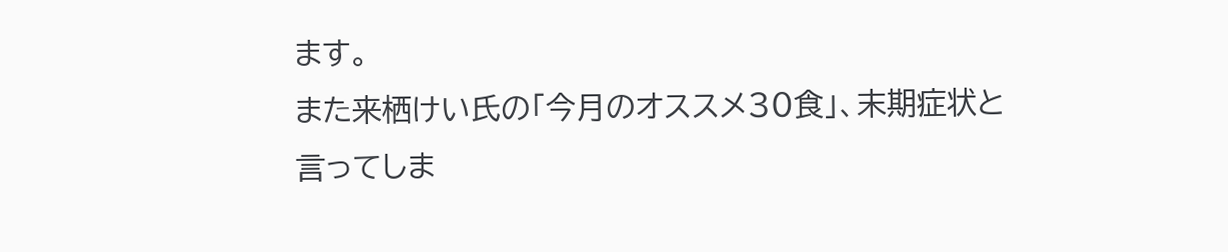ます。
また来栖けい氏の「今月のオススメ30食」、末期症状と言ってしま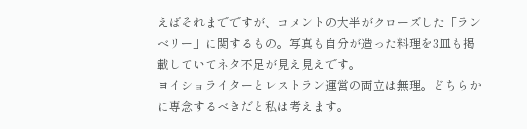えばそれまでですが、コメントの大半がクローズした「ランベリー」に関するもの。写真も自分が造った料理を3皿も掲載していてネタ不足が見え見えです。
ヨイショライターとレストラン運営の両立は無理。どちらかに専念するべきだと私は考えます。